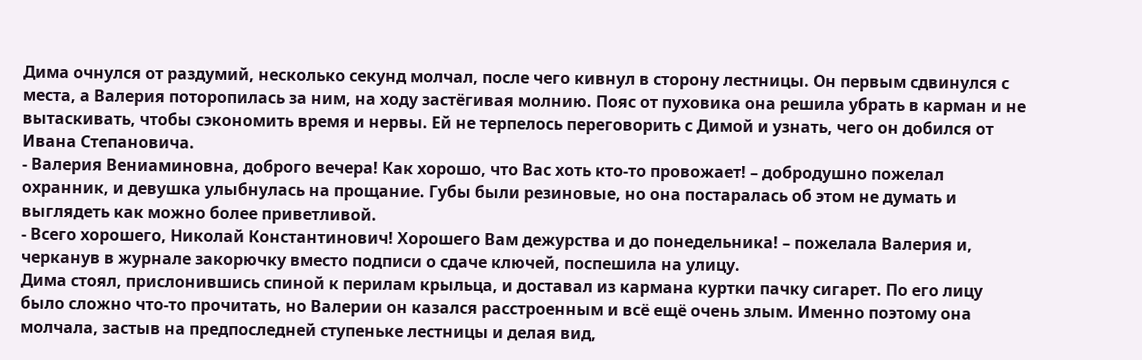Дима очнулся от раздумий, несколько секунд молчал, после чего кивнул в сторону лестницы. Он первым сдвинулся с места, а Валерия поторопилась за ним, на ходу застёгивая молнию. Пояс от пуховика она решила убрать в карман и не вытаскивать, чтобы сэкономить время и нервы. Ей не терпелось переговорить с Димой и узнать, чего он добился от Ивана Степановича.
- Валерия Вениаминовна, доброго вечера! Как хорошо, что Вас хоть кто-то провожает! – добродушно пожелал охранник, и девушка улыбнулась на прощание. Губы были резиновые, но она постаралась об этом не думать и выглядеть как можно более приветливой.
- Всего хорошего, Николай Константинович! Хорошего Вам дежурства и до понедельника! – пожелала Валерия и, черканув в журнале закорючку вместо подписи о сдаче ключей, поспешила на улицу.
Дима стоял, прислонившись спиной к перилам крыльца, и доставал из кармана куртки пачку сигарет. По его лицу было сложно что-то прочитать, но Валерии он казался расстроенным и всё ещё очень злым. Именно поэтому она молчала, застыв на предпоследней ступеньке лестницы и делая вид,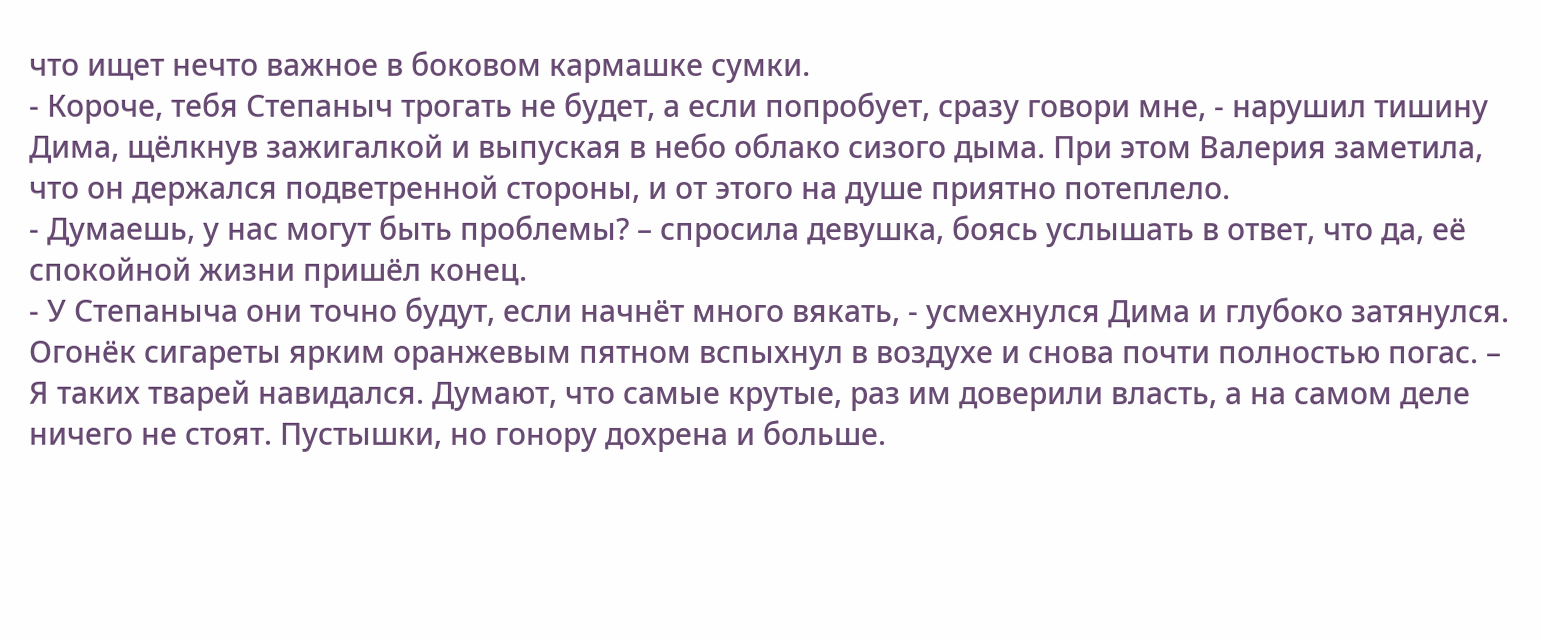что ищет нечто важное в боковом кармашке сумки.
- Короче, тебя Степаныч трогать не будет, а если попробует, сразу говори мне, - нарушил тишину Дима, щёлкнув зажигалкой и выпуская в небо облако сизого дыма. При этом Валерия заметила, что он держался подветренной стороны, и от этого на душе приятно потеплело.
- Думаешь, у нас могут быть проблемы? – спросила девушка, боясь услышать в ответ, что да, её спокойной жизни пришёл конец.
- У Степаныча они точно будут, если начнёт много вякать, - усмехнулся Дима и глубоко затянулся. Огонёк сигареты ярким оранжевым пятном вспыхнул в воздухе и снова почти полностью погас. – Я таких тварей навидался. Думают, что самые крутые, раз им доверили власть, а на самом деле ничего не стоят. Пустышки, но гонору дохрена и больше.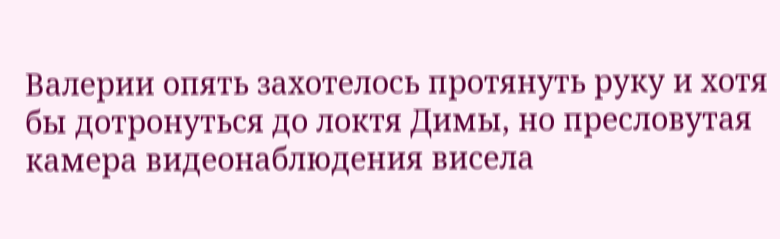Валерии опять захотелось протянуть руку и хотя бы дотронуться до локтя Димы, но пресловутая камера видеонаблюдения висела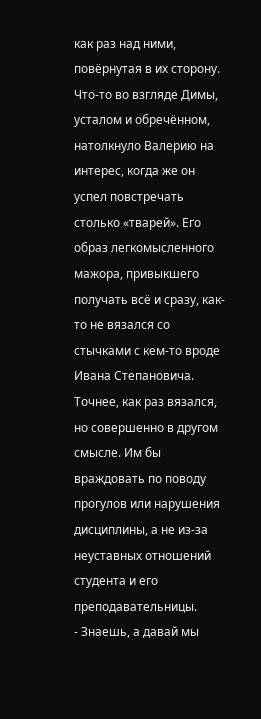как раз над ними, повёрнутая в их сторону.
Что-то во взгляде Димы, усталом и обречённом, натолкнуло Валерию на интерес, когда же он успел повстречать столько «тварей». Его образ легкомысленного мажора, привыкшего получать всё и сразу, как-то не вязался со стычками с кем-то вроде Ивана Степановича. Точнее, как раз вязался, но совершенно в другом смысле. Им бы враждовать по поводу прогулов или нарушения дисциплины, а не из-за неуставных отношений студента и его преподавательницы.
- Знаешь, а давай мы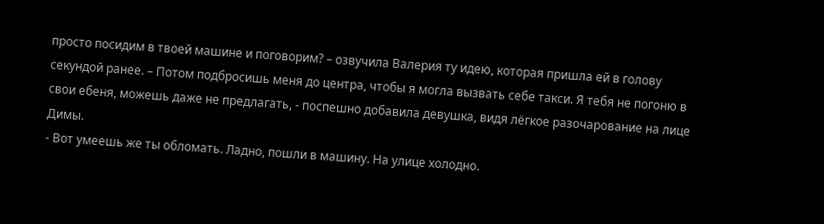просто посидим в твоей машине и поговорим? – озвучила Валерия ту идею, которая пришла ей в голову секундой ранее. – Потом подбросишь меня до центра, чтобы я могла вызвать себе такси. Я тебя не погоню в свои ебеня, можешь даже не предлагать, - поспешно добавила девушка, видя лёгкое разочарование на лице Димы.
- Вот умеешь же ты обломать. Ладно, пошли в машину. На улице холодно.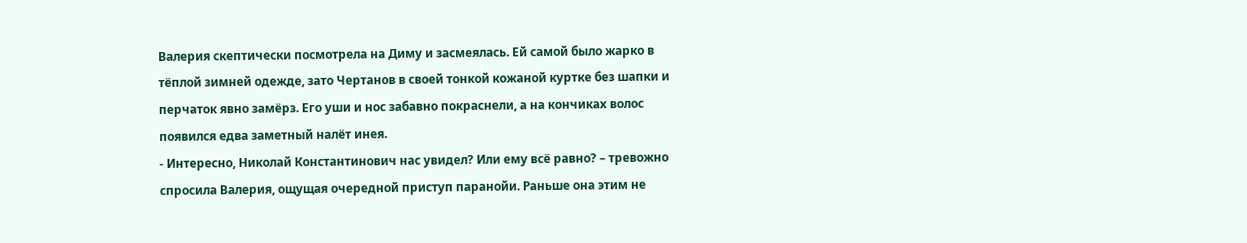Валерия скептически посмотрела на Диму и засмеялась. Ей самой было жарко в тёплой зимней одежде, зато Чертанов в своей тонкой кожаной куртке без шапки и перчаток явно замёрз. Его уши и нос забавно покраснели, а на кончиках волос появился едва заметный налёт инея.
- Интересно, Николай Константинович нас увидел? Или ему всё равно? – тревожно спросила Валерия, ощущая очередной приступ паранойи. Раньше она этим не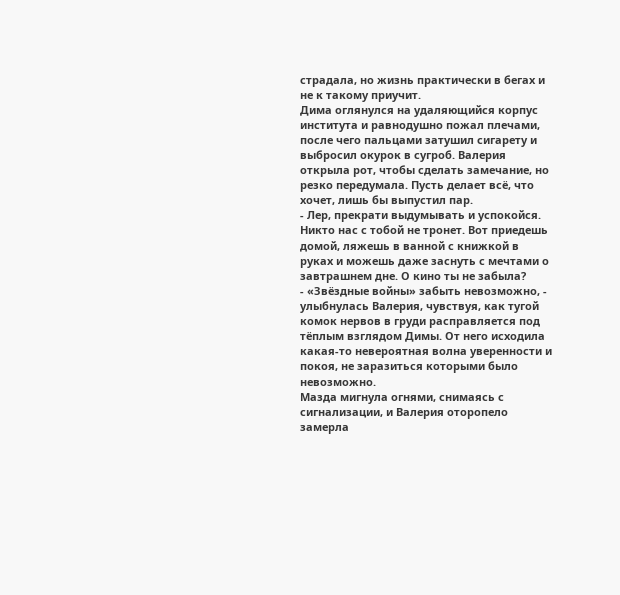страдала, но жизнь практически в бегах и не к такому приучит.
Дима оглянулся на удаляющийся корпус института и равнодушно пожал плечами, после чего пальцами затушил сигарету и выбросил окурок в сугроб. Валерия открыла рот, чтобы сделать замечание, но резко передумала. Пусть делает всё, что хочет, лишь бы выпустил пар.
- Лер, прекрати выдумывать и успокойся. Никто нас с тобой не тронет. Вот приедешь домой, ляжешь в ванной с книжкой в руках и можешь даже заснуть с мечтами о завтрашнем дне. О кино ты не забыла?
- «Звёздные войны» забыть невозможно, - улыбнулась Валерия, чувствуя, как тугой комок нервов в груди расправляется под тёплым взглядом Димы. От него исходила какая-то невероятная волна уверенности и покоя, не заразиться которыми было невозможно.
Мазда мигнула огнями, снимаясь с сигнализации, и Валерия оторопело замерла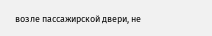возле пассажирской двери, не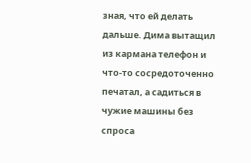зная, что ей делать дальше. Дима вытащил из кармана телефон и что-то сосредоточенно печатал, а садиться в чужие машины без спроса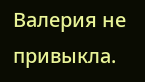Валерия не привыкла.